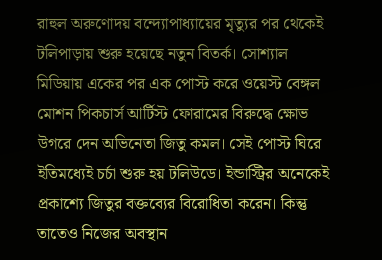রাহুল অরুণোদয় বন্দ্যোপাধ্যায়ের মৃত্যুর পর থেকেই টলিপাড়ায় শুরু হয়েছে নতুন বিতর্ক। সোশ্যাল মিডিয়ায় একের পর এক পোস্ট করে ওয়েস্ট বেঙ্গল মোশন পিকচার্স আর্টিস্ট ফোরামের বিরুদ্ধে ক্ষোভ উগরে দেন অভিনেতা জিতু কমল। সেই পোস্ট ঘিরে ইতিমধ্যেই চর্চা শুরু হয় টলিউডে। ইন্ডাস্ট্রির অনেকেই প্রকাশ্যে জিতুর বক্তব্যের বিরোধিতা করেন। কিন্তু তাতেও নিজের অবস্থান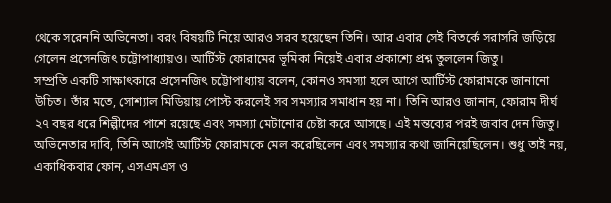থেকে সরেননি অভিনেতা। বরং বিষয়টি নিয়ে আরও সরব হয়েছেন তিনি। আর এবার সেই বিতর্কে সরাসরি জড়িয়ে গেলেন প্রসেনজিৎ চট্টোপাধ্যায়ও। আর্টিস্ট ফোরামের ভূমিকা নিয়েই এবার প্রকাশ্যে প্রশ্ন তুললেন জিতু।
সম্প্রতি একটি সাক্ষাৎকারে প্রসেনজিৎ চট্টোপাধ্যায় বলেন, কোনও সমস্যা হলে আগে আর্টিস্ট ফোরামকে জানানো উচিত। তাঁর মতে, সোশ্যাল মিডিয়ায় পোস্ট করলেই সব সমস্যার সমাধান হয় না। তিনি আরও জানান, ফোরাম দীর্ঘ ২৭ বছর ধরে শিল্পীদের পাশে রয়েছে এবং সমস্যা মেটানোর চেষ্টা করে আসছে। এই মন্তব্যের পরই জবাব দেন জিতু। অভিনেতার দাবি, তিনি আগেই আর্টিস্ট ফোরামকে মেল করেছিলেন এবং সমস্যার কথা জানিয়েছিলেন। শুধু তাই নয়, একাধিকবার ফোন, এসএমএস ও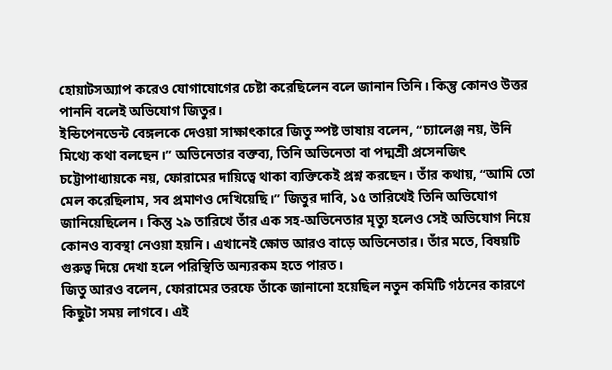হোয়াটসঅ্যাপ করেও যোগাযোগের চেষ্টা করেছিলেন বলে জানান তিনি। কিন্তু কোনও উত্তর পাননি বলেই অভিযোগ জিতুর।
ইন্ডিপেনডেন্ট বেঙ্গলকে দেওয়া সাক্ষাৎকারে জিতু স্পষ্ট ভাষায় বলেন, “চ্যালেঞ্জ নয়, উনি মিথ্যে কথা বলছেন।” অভিনেতার বক্তব্য, তিনি অভিনেতা বা পদ্মশ্রী প্রসেনজিৎ চট্টোপাধ্যায়কে নয়, ফোরামের দায়িত্বে থাকা ব্যক্তিকেই প্রশ্ন করছেন। তাঁর কথায়, “আমি তো মেল করেছিলাম, সব প্রমাণও দেখিয়েছি।” জিতুর দাবি, ১৫ তারিখেই তিনি অভিযোগ জানিয়েছিলেন। কিন্তু ২৯ তারিখে তাঁর এক সহ-অভিনেতার মৃত্যু হলেও সেই অভিযোগ নিয়ে কোনও ব্যবস্থা নেওয়া হয়নি। এখানেই ক্ষোভ আরও বাড়ে অভিনেতার। তাঁর মতে, বিষয়টি গুরুত্ব দিয়ে দেখা হলে পরিস্থিতি অন্যরকম হতে পারত।
জিতু আরও বলেন, ফোরামের তরফে তাঁকে জানানো হয়েছিল নতুন কমিটি গঠনের কারণে কিছুটা সময় লাগবে। এই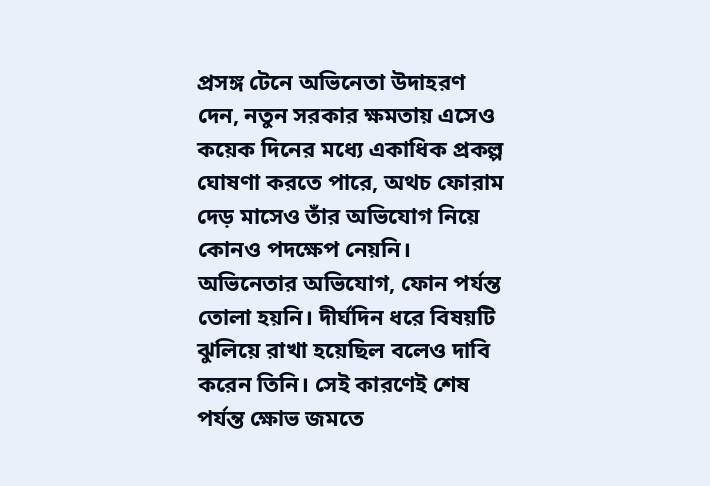প্রসঙ্গ টেনে অভিনেতা উদাহরণ দেন, নতুন সরকার ক্ষমতায় এসেও কয়েক দিনের মধ্যে একাধিক প্রকল্প ঘোষণা করতে পারে, অথচ ফোরাম দেড় মাসেও তাঁর অভিযোগ নিয়ে কোনও পদক্ষেপ নেয়নি। অভিনেতার অভিযোগ, ফোন পর্যন্ত তোলা হয়নি। দীর্ঘদিন ধরে বিষয়টি ঝুলিয়ে রাখা হয়েছিল বলেও দাবি করেন তিনি। সেই কারণেই শেষ পর্যন্ত ক্ষোভ জমতে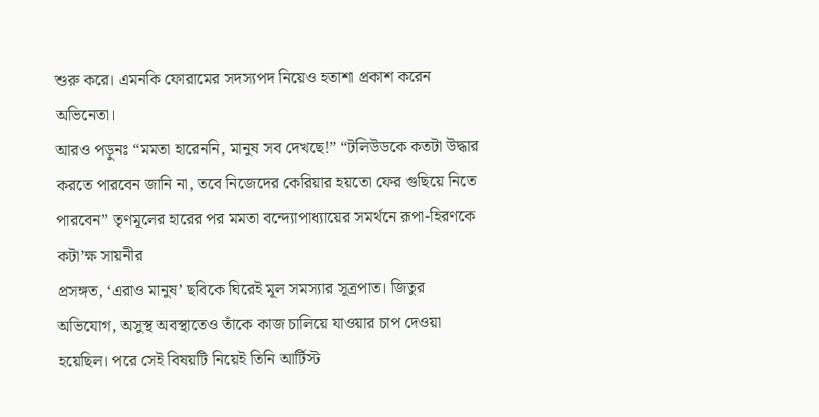শুরু করে। এমনকি ফোরামের সদস্যপদ নিয়েও হতাশা প্রকাশ করেন অভিনেতা।
আরও পড়ুনঃ “মমতা হারেননি, মানুষ সব দেখছে!” “টলিউডকে কতটা উদ্ধার করতে পারবেন জানি না, তবে নিজেদের কেরিয়ার হয়তো ফের গুছিয়ে নিতে পারবেন” তৃণমূলের হারের পর মমতা বন্দ্যোপাধ্যায়ের সমর্থনে রূপা-হিরণকে কটা’ক্ষ সায়নীর
প্রসঙ্গত, ‘এরাও মানুষ’ ছবিকে ঘিরেই মূল সমস্যার সূত্রপাত। জিতুর অভিযোগ, অসুস্থ অবস্থাতেও তাঁকে কাজ চালিয়ে যাওয়ার চাপ দেওয়া হয়েছিল। পরে সেই বিষয়টি নিয়েই তিনি আর্টিস্ট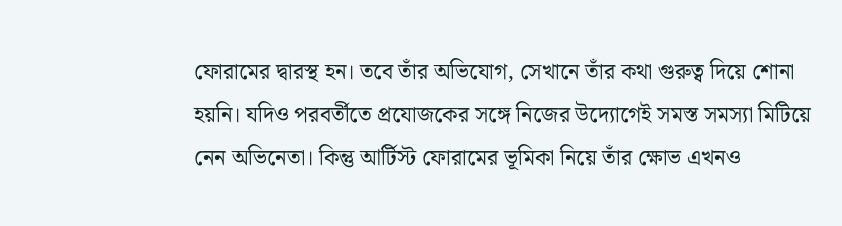ফোরামের দ্বারস্থ হন। তবে তাঁর অভিযোগ, সেখানে তাঁর কথা গুরুত্ব দিয়ে শোনা হয়নি। যদিও পরবর্তীতে প্রযোজকের সঙ্গে নিজের উদ্যোগেই সমস্ত সমস্যা মিটিয়ে নেন অভিনেতা। কিন্তু আর্টিস্ট ফোরামের ভূমিকা নিয়ে তাঁর ক্ষোভ এখনও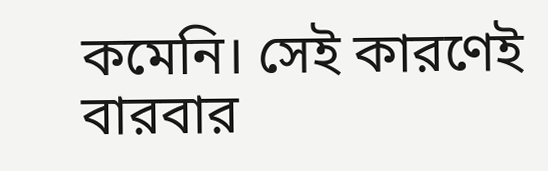কমেনি। সেই কারণেই বারবার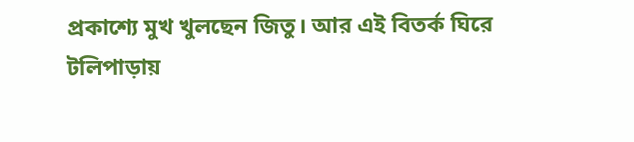প্রকাশ্যে মুখ খুলছেন জিতু। আর এই বিতর্ক ঘিরে টলিপাড়ায়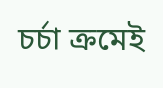চর্চা ক্রমেই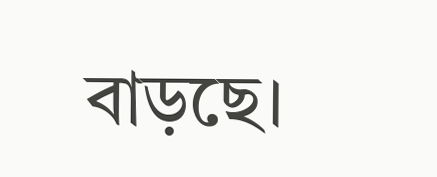বাড়ছে।